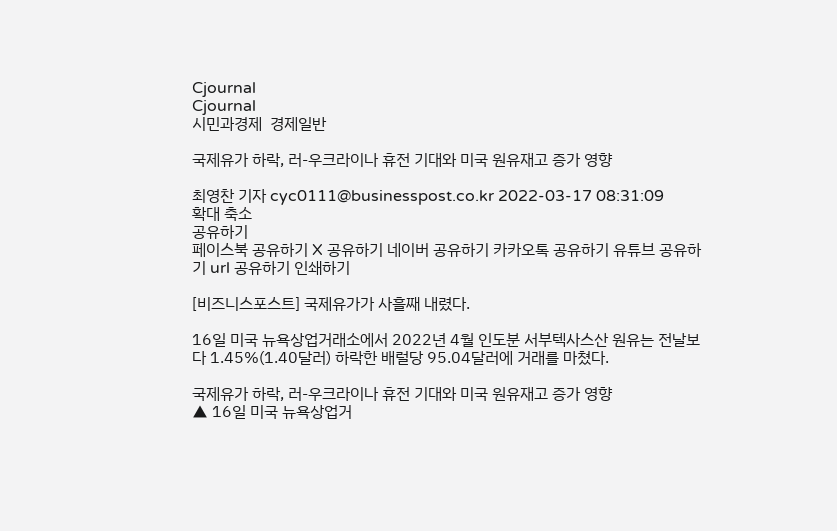Cjournal
Cjournal
시민과경제  경제일반

국제유가 하락, 러-우크라이나 휴전 기대와 미국 원유재고 증가 영향

최영찬 기자 cyc0111@businesspost.co.kr 2022-03-17 08:31:09
확대 축소
공유하기
페이스북 공유하기 X 공유하기 네이버 공유하기 카카오톡 공유하기 유튜브 공유하기 url 공유하기 인쇄하기

[비즈니스포스트] 국제유가가 사흘째 내렸다.

16일 미국 뉴욕상업거래소에서 2022년 4월 인도분 서부텍사스산 원유는 전날보다 1.45%(1.40달러) 하락한 배럴당 95.04달러에 거래를 마쳤다.

국제유가 하락, 러-우크라이나 휴전 기대와 미국 원유재고 증가 영향
▲ 16일 미국 뉴욕상업거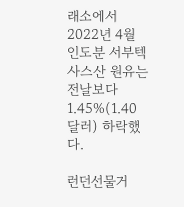래소에서 2022년 4월 인도분 서부텍사스산 원유는 전날보다 1.45%(1.40달러) 하락했다.

런던선물거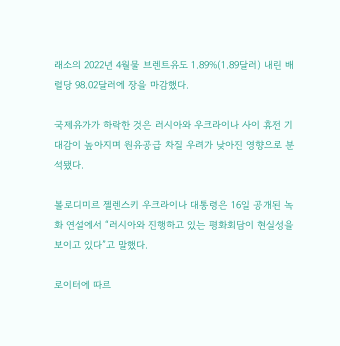래소의 2022년 4월물 브렌트유도 1.89%(1.89달러) 내린 배럴당 98.02달러에 장을 마감했다.

국제유가가 하락한 것은 러시아와 우크라이나 사이 휴전 기대감이 높아지며 원유공급 차질 우려가 낮아진 영향으로 분석됐다.

볼로디미르 젤렌스키 우크라이나 대통령은 16일 공개된 녹화 연설에서 “러시아와 진행하고 있는 평화회담이 현실성을 보이고 있다”고 말했다.

로이터에 따르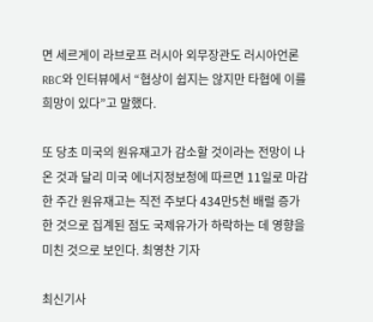면 세르게이 라브로프 러시아 외무장관도 러시아언론 RBC와 인터뷰에서 “협상이 쉽지는 않지만 타협에 이를 희망이 있다”고 말했다.

또 당초 미국의 원유재고가 감소할 것이라는 전망이 나온 것과 달리 미국 에너지정보청에 따르면 11일로 마감한 주간 원유재고는 직전 주보다 434만5천 배럴 증가한 것으로 집계된 점도 국제유가가 하락하는 데 영향을 미친 것으로 보인다. 최영찬 기자

최신기사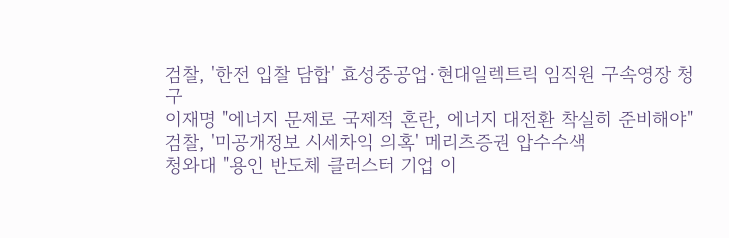검찰, '한전 입찰 담합' 효성중공업·현대일렉트릭 임직원 구속영장 청구
이재명 "에너지 문제로 국제적 혼란, 에너지 대전환 착실히 준비해야"
검찰, '미공개정보 시세차익 의혹' 메리츠증권 압수수색
청와대 "용인 반도체 클러스터 기업 이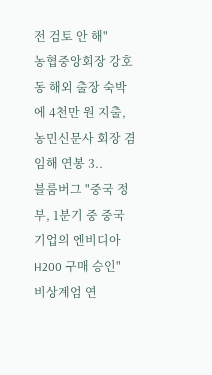전 검토 안 해"
농협중앙회장 강호동 해외 출장 숙박에 4천만 원 지출, 농민신문사 회장 겸임해 연봉 3..
블룸버그 "중국 정부, 1분기 중 중국 기업의 엔비디아 H200 구매 승인"
비상계엄 연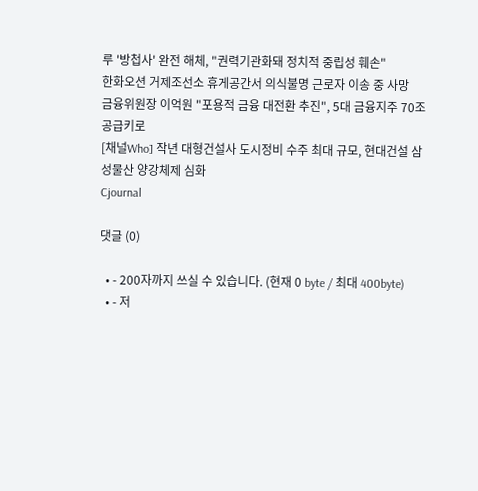루 '방첩사' 완전 해체, "권력기관화돼 정치적 중립성 훼손"
한화오션 거제조선소 휴게공간서 의식불명 근로자 이송 중 사망
금융위원장 이억원 "포용적 금융 대전환 추진", 5대 금융지주 70조 공급키로
[채널Who] 작년 대형건설사 도시정비 수주 최대 규모, 현대건설 삼성물산 양강체제 심화
Cjournal

댓글 (0)

  • - 200자까지 쓰실 수 있습니다. (현재 0 byte / 최대 400byte)
  • - 저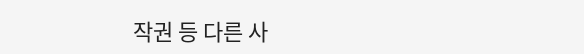작권 등 다른 사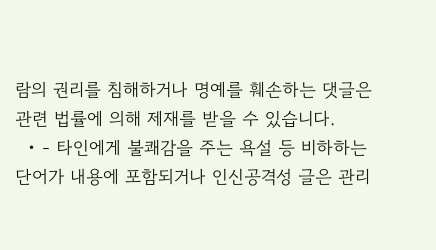람의 권리를 침해하거나 명예를 훼손하는 댓글은 관련 법률에 의해 제재를 받을 수 있습니다.
  • - 타인에게 불쾌감을 주는 욕설 등 비하하는 단어가 내용에 포함되거나 인신공격성 글은 관리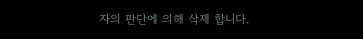자의 판단에 의해 삭제 합니다.